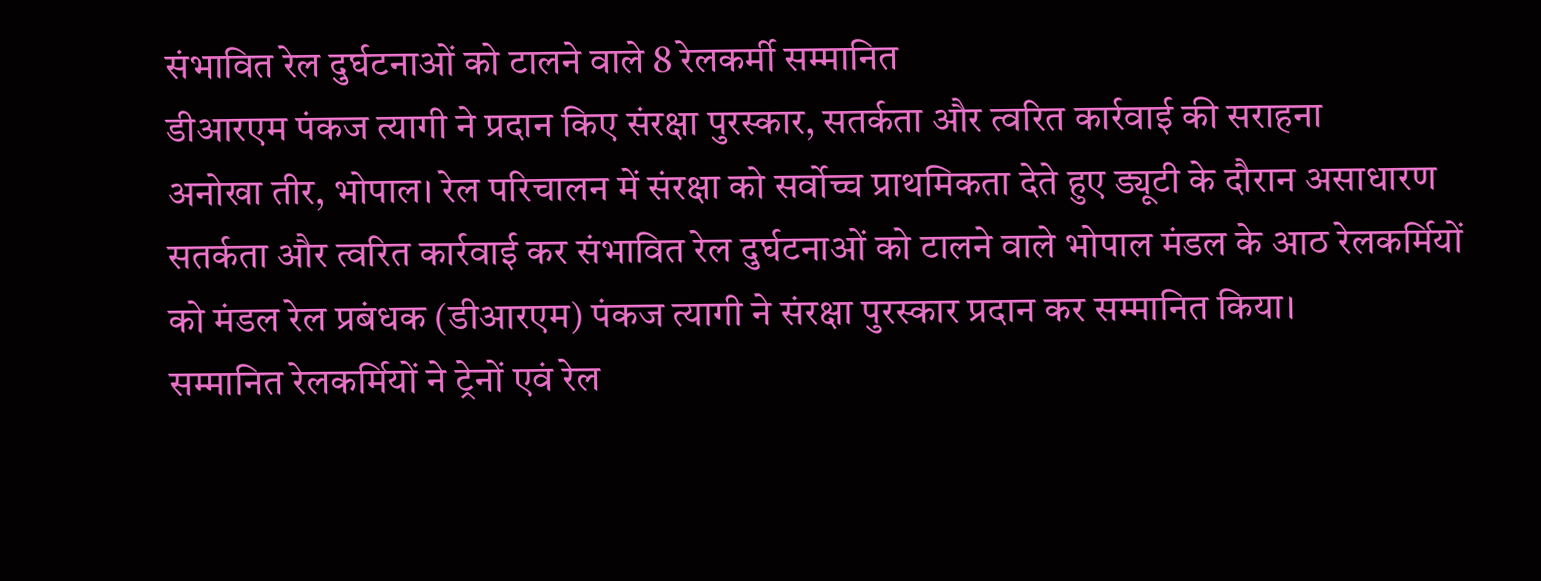संभावित रेल दुर्घटनाओं को टालने वाले 8 रेलकर्मी सम्मानित
डीआरएम पंकज त्यागी ने प्रदान किए संरक्षा पुरस्कार, सतर्कता और त्वरित कार्रवाई की सराहना
अनोखा तीर, भोपाल। रेल परिचालन में संरक्षा को सर्वोच्च प्राथमिकता देते हुए ड्यूटी के दौरान असाधारण सतर्कता और त्वरित कार्रवाई कर संभावित रेल दुर्घटनाओं को टालने वाले भोपाल मंडल के आठ रेलकर्मियों को मंडल रेल प्रबंधक (डीआरएम) पंकज त्यागी ने संरक्षा पुरस्कार प्रदान कर सम्मानित किया।
सम्मानित रेलकर्मियों ने ट्रेनों एवं रेल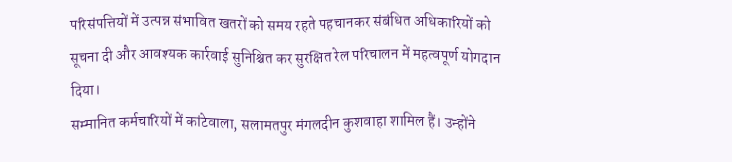परिसंपत्तियों में उत्पन्न संभावित खतरों को समय रहते पहचानकर संबंधित अधिकारियों को सूचना दी और आवश्यक कार्रवाई सुनिश्चित कर सुरक्षित रेल परिचालन में महत्वपूर्ण योगदान दिया।
सम्मानित कर्मचारियों में कांटेवाला, सलामतपुर मंगलदीन कुशवाहा शामिल हैं। उन्होंने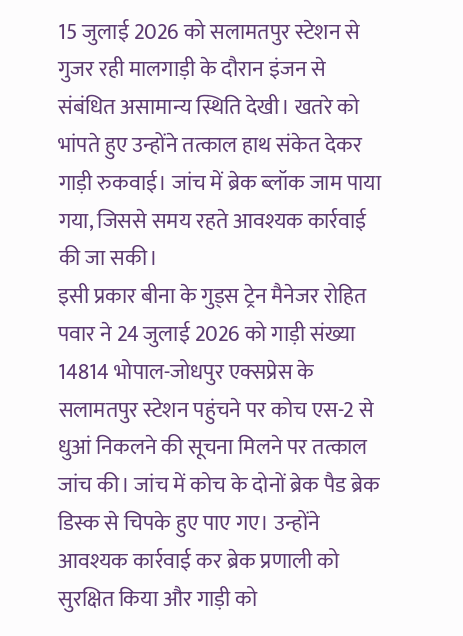15 जुलाई 2026 को सलामतपुर स्टेशन से गुजर रही मालगाड़ी के दौरान इंजन से संबंधित असामान्य स्थिति देखी। खतरे को भांपते हुए उन्होंने तत्काल हाथ संकेत देकर गाड़ी रुकवाई। जांच में ब्रेक ब्लॉक जाम पाया गया, जिससे समय रहते आवश्यक कार्रवाई की जा सकी।
इसी प्रकार बीना के गुड्स ट्रेन मैनेजर रोहित पवार ने 24 जुलाई 2026 को गाड़ी संख्या 14814 भोपाल-जोधपुर एक्सप्रेस के सलामतपुर स्टेशन पहुंचने पर कोच एस-2 से धुआं निकलने की सूचना मिलने पर तत्काल जांच की। जांच में कोच के दोनों ब्रेक पैड ब्रेक डिस्क से चिपके हुए पाए गए। उन्होंने आवश्यक कार्रवाई कर ब्रेक प्रणाली को सुरक्षित किया और गाड़ी को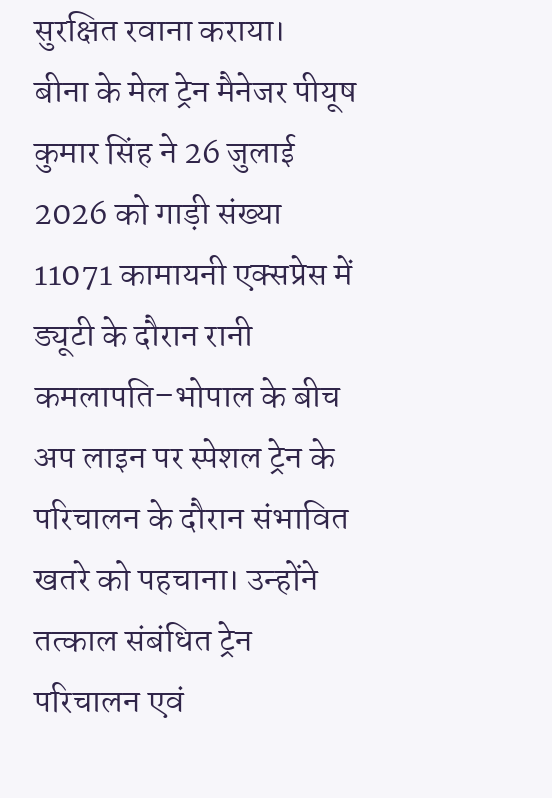सुरक्षित रवाना कराया।
बीना के मेल ट्रेन मैनेजर पीयूष कुमार सिंह ने 26 जुलाई 2026 को गाड़ी संख्या 11071 कामायनी एक्सप्रेस में ड्यूटी के दौरान रानी कमलापति–भोपाल के बीच अप लाइन पर स्पेशल ट्रेन के परिचालन के दौरान संभावित खतरे को पहचाना। उन्होंने तत्काल संबंधित ट्रेन परिचालन एवं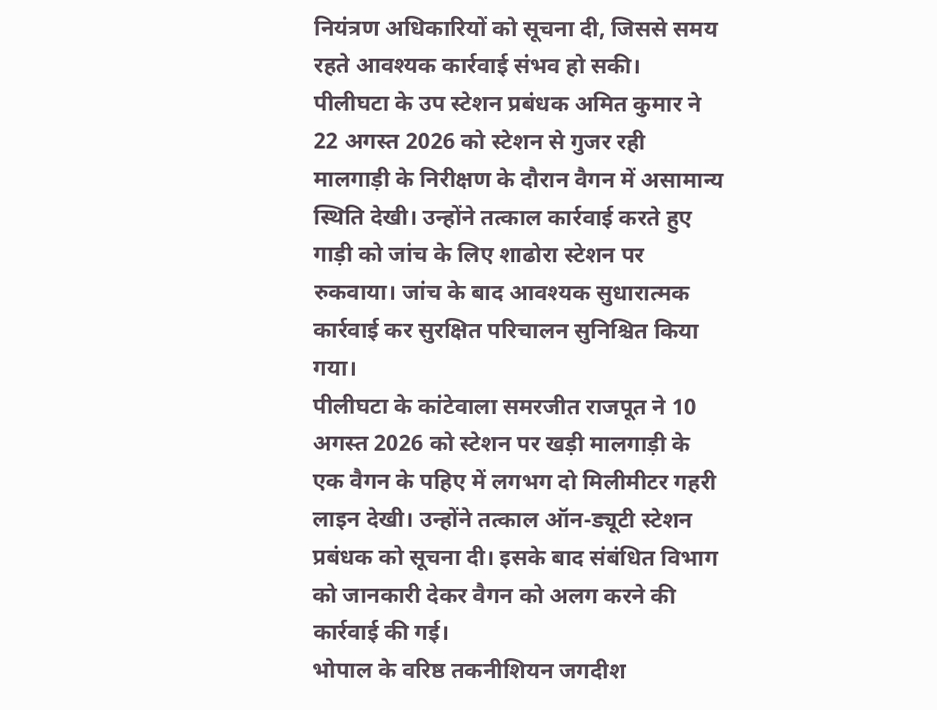नियंत्रण अधिकारियों को सूचना दी, जिससे समय रहते आवश्यक कार्रवाई संभव हो सकी।
पीलीघटा के उप स्टेशन प्रबंधक अमित कुमार ने 22 अगस्त 2026 को स्टेशन से गुजर रही मालगाड़ी के निरीक्षण के दौरान वैगन में असामान्य स्थिति देखी। उन्होंने तत्काल कार्रवाई करते हुए गाड़ी को जांच के लिए शाढोरा स्टेशन पर रुकवाया। जांच के बाद आवश्यक सुधारात्मक कार्रवाई कर सुरक्षित परिचालन सुनिश्चित किया गया।
पीलीघटा के कांटेवाला समरजीत राजपूत ने 10 अगस्त 2026 को स्टेशन पर खड़ी मालगाड़ी के एक वैगन के पहिए में लगभग दो मिलीमीटर गहरी लाइन देखी। उन्होंने तत्काल ऑन-ड्यूटी स्टेशन प्रबंधक को सूचना दी। इसके बाद संबंधित विभाग को जानकारी देकर वैगन को अलग करने की कार्रवाई की गई।
भोपाल के वरिष्ठ तकनीशियन जगदीश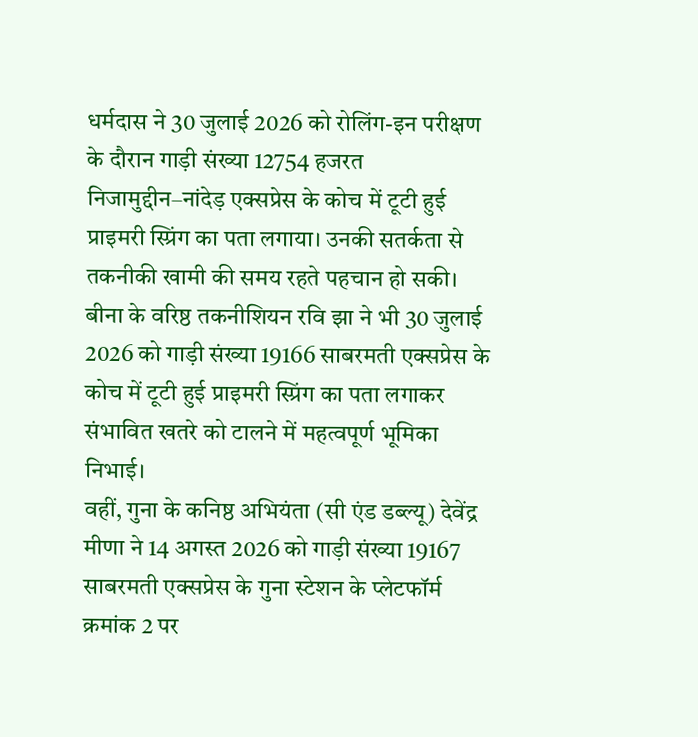धर्मदास ने 30 जुलाई 2026 को रोलिंग-इन परीक्षण के दौरान गाड़ी संख्या 12754 हजरत निजामुद्दीन–नांदेड़ एक्सप्रेस के कोच में टूटी हुई प्राइमरी स्प्रिंग का पता लगाया। उनकी सतर्कता से तकनीकी खामी की समय रहते पहचान हो सकी।
बीना के वरिष्ठ तकनीशियन रवि झा ने भी 30 जुलाई 2026 को गाड़ी संख्या 19166 साबरमती एक्सप्रेस के कोच में टूटी हुई प्राइमरी स्प्रिंग का पता लगाकर संभावित खतरे को टालने में महत्वपूर्ण भूमिका निभाई।
वहीं, गुना के कनिष्ठ अभियंता (सी एंड डब्ल्यू) देवेंद्र मीणा ने 14 अगस्त 2026 को गाड़ी संख्या 19167 साबरमती एक्सप्रेस के गुना स्टेशन के प्लेटफॉर्म क्रमांक 2 पर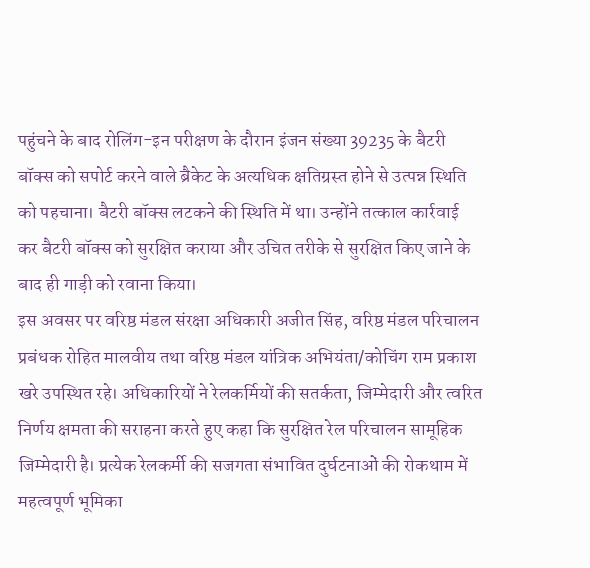पहुंचने के बाद रोलिंग-इन परीक्षण के दौरान इंजन संख्या 39235 के बैटरी बॉक्स को सपोर्ट करने वाले ब्रैकेट के अत्यधिक क्षतिग्रस्त होने से उत्पन्न स्थिति को पहचाना। बैटरी बॉक्स लटकने की स्थिति में था। उन्होंने तत्काल कार्रवाई कर बैटरी बॉक्स को सुरक्षित कराया और उचित तरीके से सुरक्षित किए जाने के बाद ही गाड़ी को रवाना किया।
इस अवसर पर वरिष्ठ मंडल संरक्षा अधिकारी अजीत सिंह, वरिष्ठ मंडल परिचालन प्रबंधक रोहित मालवीय तथा वरिष्ठ मंडल यांत्रिक अभियंता/कोचिंग राम प्रकाश खरे उपस्थित रहे। अधिकारियों ने रेलकर्मियों की सतर्कता, जिम्मेदारी और त्वरित निर्णय क्षमता की सराहना करते हुए कहा कि सुरक्षित रेल परिचालन सामूहिक जिम्मेदारी है। प्रत्येक रेलकर्मी की सजगता संभावित दुर्घटनाओं की रोकथाम में महत्वपूर्ण भूमिका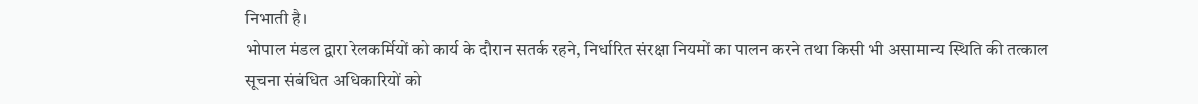निभाती है।
भोपाल मंडल द्वारा रेलकर्मियों को कार्य के दौरान सतर्क रहने, निर्धारित संरक्षा नियमों का पालन करने तथा किसी भी असामान्य स्थिति की तत्काल सूचना संबंधित अधिकारियों को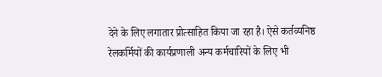देने के लिए लगातार प्रोत्साहित किया जा रहा है। ऐसे कर्तव्यनिष्ठ रेलकर्मियों की कार्यप्रणाली अन्य कर्मचारियों के लिए भी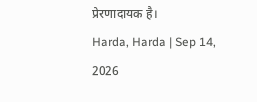प्रेरणादायक है।
Harda, Harda | Sep 14, 2026